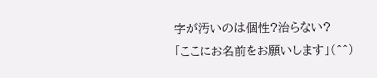字が汚いのは個性?治らない?
「ここにお名前をお願いします」(^^)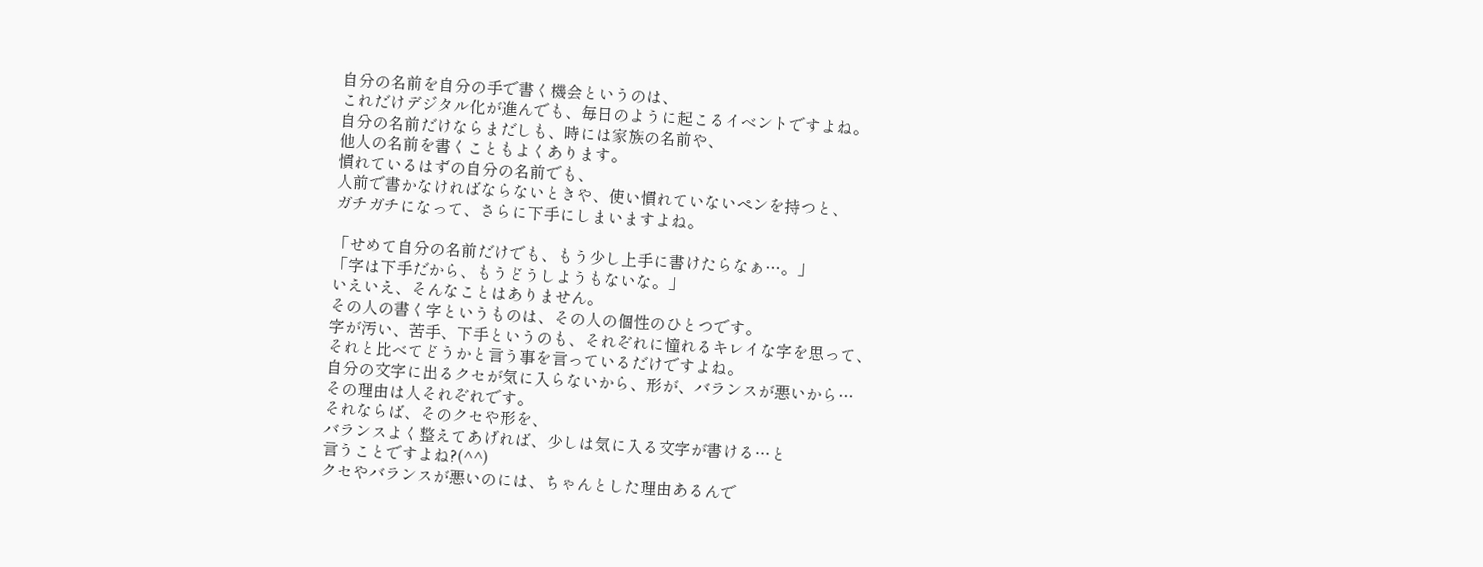自分の名前を自分の手で書く機会というのは、
これだけデジタル化が進んでも、毎日のように起こるイベントですよね。
自分の名前だけならまだしも、時には家族の名前や、
他人の名前を書くこともよくあります。
慣れているはずの自分の名前でも、
人前で書かなければならないときや、使い慣れていないペンを持つと、
ガチガチになって、さらに下手にしまいますよね。

「せめて自分の名前だけでも、もう少し上手に書けたらなぁ…。」
「字は下手だから、もうどうしようもないな。」
いえいえ、そんなことはありません。
その人の書く字というものは、その人の個性のひとつです。
字が汚い、苦手、下手というのも、それぞれに憧れるキレイな字を思って、
それと比べてどうかと言う事を言っているだけですよね。
自分の文字に出るクセが気に入らないから、形が、バランスが悪いから…
その理由は人それぞれです。
それならば、そのクセや形を、
バランスよく整えてあげれば、少しは気に入る文字が書ける…と
言うことですよね?(^^)
クセやバランスが悪いのには、ちゃんとした理由あるんで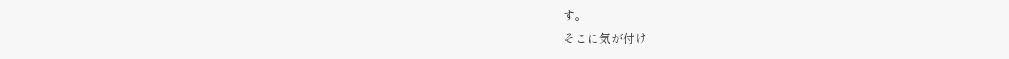す。
そこに気が付け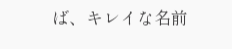ば、キレイな名前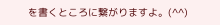を書くところに繋がりますよ。(^^)